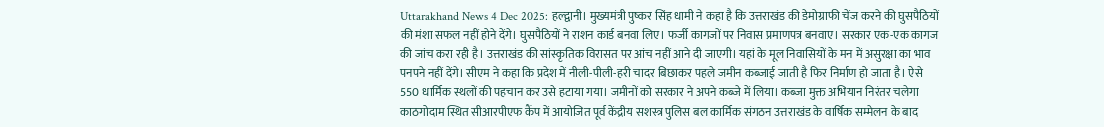Uttarakhand News 4 Dec 2025: हल्द्वानी। मुख्यमंत्री पुष्कर सिंह धामी ने कहा है कि उत्तराखंड की डेमोग्राफी चेंज करने की घुसपैठियों की मंशा सफल नहीं होने देंगे। घुसपैठियों ने राशन कार्ड बनवा लिए। फर्जी कागजों पर निवास प्रमाणपत्र बनवाए। सरकार एक-एक कागज की जांच करा रही है। उत्तराखंड की सांस्कृतिक विरासत पर आंच नहीं आने दी जाएगी। यहां के मूल निवासियों के मन में असुरक्षा का भाव पनपने नहीं देंगे। सीएम ने कहा कि प्रदेश में नीली-पीली-हरी चादर बिछाकर पहले जमीन कब्जाई जाती है फिर निर्माण हो जाता है। ऐसे 550 धार्मिक स्थलों की पहचान कर उसे हटाया गया। जमीनों को सरकार ने अपने कब्जे में लिया। कब्जा मुक्त अभियान निरंतर चलेगा
काठगोदाम स्थित सीआरपीएफ कैंप में आयोजित पूर्व केंद्रीय सशस्त्र पुलिस बल कार्मिक संगठन उत्तराखंड के वार्षिक सम्मेलन के बाद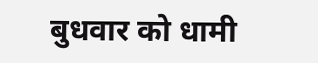बुधवार को धामी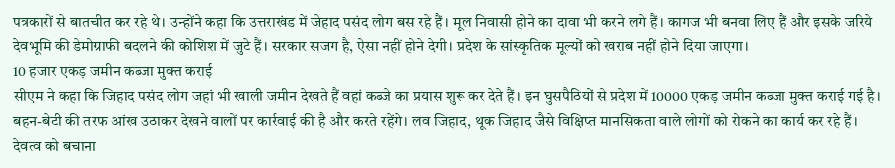पत्रकारों से बातचीत कर रहे थे। उन्होंने कहा कि उत्तराखंड में जेहाद पसंद लोग बस रहे हैं। मूल निवासी होने का दावा भी करने लगे हैं। कागज भी बनवा लिए हैं और इसके जरिये देवभूमि की डेमोग्राफी बदलने की कोशिश में जुटे हैं। सरकार सजग है, ऐसा नहीं होने देगी। प्रदेश के सांस्कृतिक मूल्यों को खराब नहीं होने दिया जाएगा।
10 हजार एकड़ जमीन कब्जा मुक्त कराई
सीएम ने कहा कि जिहाद पसंद लोग जहां भी खाली जमीन देखते हैं वहां कब्जे का प्रयास शुरू कर देते हैं। इन घुसपैठियों से प्रदेश में 10000 एकड़ जमीन कब्जा मुक्त कराई गई है। बहन-बेटी की तरफ आंख उठाकर देखने वालों पर कार्रवाई की है और करते रहेंगे। लव जिहाद, थूक जिहाद जैसे विक्षिप्त मानसिकता वाले लोगों को रोकने का कार्य कर रहे हैं।
देवत्व को बचाना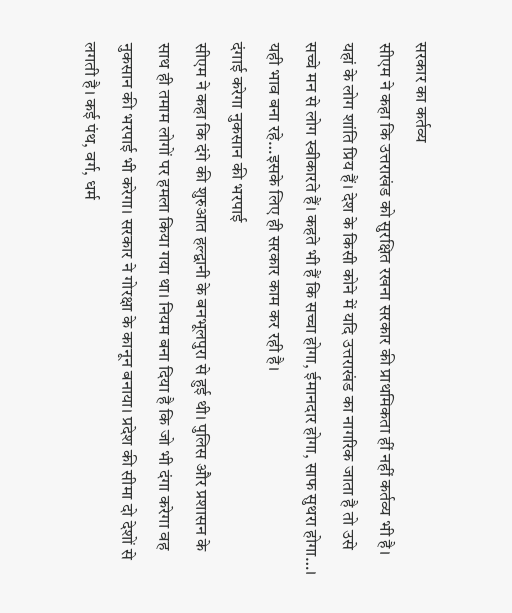सरकार का कर्तव्य
सीएम ने कहा कि उत्तराखंड को सुरक्षित रखना सरकार की प्राथमिकता हीं नहीं कर्तव्य भी है। यहां के लोग शांति प्रिय हैं। देश के किसी कोने में यदि उत्तराखंड का नागरिक जाता है तो उसे सच्चे मन से लोग स्वीकारते हैं। कहते भी हैं कि सच्चा होगा, ईमानदार होगा, साफ सुथरा होगा…। यही भाव बना रहे…इसके लिए ही सरकार काम कर रही है।
दंगाई करेगा नुकसान की भरपाई
सीएम ने कहा कि दंगे की शुरुआत हल्द्वानी के बनभूलपुरा से हुई थी। पुलिस और प्रशासन के साथ ही तमाम लोगों पर हमला किया गया था। नियम बना दिया है कि जो भी दंगा करेगा वह नुकसान की भरपाई भी करेगा। सरकार ने गोरक्षा के कानून बनाया। प्रदेश की सीमा दो देशों से लगती है। कई पंथ, वर्ग, धर्म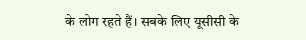के लोग रहते हैं। सबके लिए यूसीसी के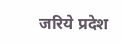जरिये प्रदेश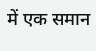में एक समान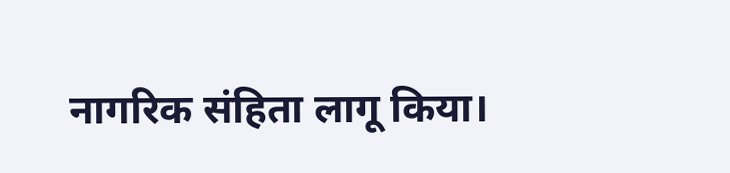नागरिक संहिता लागू किया।